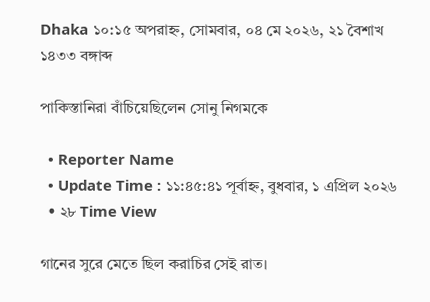Dhaka ১০:১৫ অপরাহ্ন, সোমবার, ০৪ মে ২০২৬, ২১ বৈশাখ ১৪৩৩ বঙ্গাব্দ

পাকিস্তানিরা বাঁচিয়েছিলেন সোনু নিগমকে

  • Reporter Name
  • Update Time : ১১:৪৫:৪১ পূর্বাহ্ন, বুধবার, ১ এপ্রিল ২০২৬
  • ২৮ Time View

গানের সুরে মেতে ছিল করাচির সেই রাত।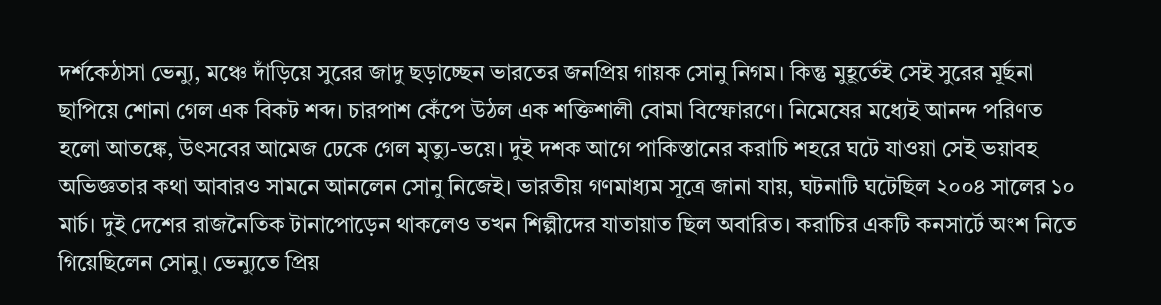দর্শকেঠাসা ভেন্যু, মঞ্চে দাঁড়িয়ে সুরের জাদু ছড়াচ্ছেন ভারতের জনপ্রিয় গায়ক সোনু নিগম। কিন্তু মুহূর্তেই সেই সুরের মূর্ছনা ছাপিয়ে শোনা গেল এক বিকট শব্দ। চারপাশ কেঁপে উঠল এক শক্তিশালী বোমা বিস্ফোরণে। নিমেষের মধ্যেই আনন্দ পরিণত হলো আতঙ্কে, উৎসবের আমেজ ঢেকে গেল মৃত্যু-ভয়ে। দুই দশক আগে পাকিস্তানের করাচি শহরে ঘটে যাওয়া সেই ভয়াবহ অভিজ্ঞতার কথা আবারও সামনে আনলেন সোনু নিজেই। ভারতীয় গণমাধ্যম সূত্রে জানা যায়, ঘটনাটি ঘটেছিল ২০০৪ সালের ১০ মার্চ। দুই দেশের রাজনৈতিক টানাপোড়েন থাকলেও তখন শিল্পীদের যাতায়াত ছিল অবারিত। করাচির একটি কনসার্টে অংশ নিতে গিয়েছিলেন সোনু। ভেন্যুতে প্রিয়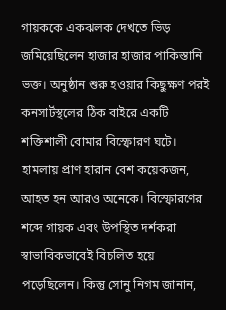গায়ককে একঝলক দেখতে ভিড় জমিয়েছিলেন হাজার হাজার পাকিস্তানি ভক্ত। অনুষ্ঠান শুরু হওয়ার কিছুক্ষণ পরই কনসার্টস্থলের ঠিক বাইরে একটি শক্তিশালী বোমার বিস্ফোরণ ঘটে। হামলায় প্রাণ হারান বেশ কয়েকজন, আহত হন আরও অনেকে। বিস্ফোরণের শব্দে গায়ক এবং উপস্থিত দর্শকরা স্বাভাবিকভাবেই বিচলিত হয়ে পড়েছিলেন। কিন্তু সোনু নিগম জানান,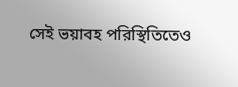সেই ভয়াবহ পরিস্থিতিতেও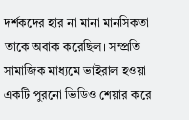দর্শকদের হার না মানা মানসিকতা তাকে অবাক করেছিল। সম্প্রতি সামাজিক মাধ্যমে ভাইরাল হওয়া একটি পুরনো ভিডিও শেয়ার করে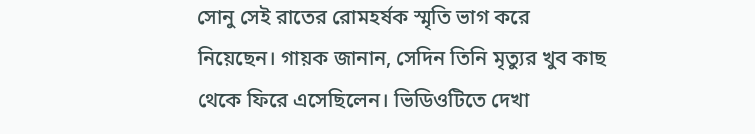সোনু সেই রাতের রোমহর্ষক স্মৃতি ভাগ করে নিয়েছেন। গায়ক জানান, সেদিন তিনি মৃত্যুর খুব কাছ থেকে ফিরে এসেছিলেন। ভিডিওটিতে দেখা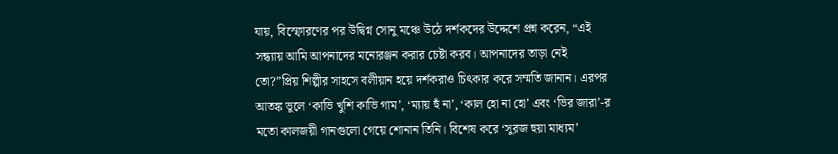যায়, বিস্ফোরণের পর উদ্বিগ্ন সোনু মঞ্চে উঠে দর্শকদের উদ্দেশে প্রশ্ন করেন, “এই সন্ধ্যায় আমি আপনাদের মনোরঞ্জন করার চেষ্টা করব। আপনাদের তাড়া নেই তো?”প্রিয় শিল্পীর সাহসে বলীয়ান হয়ে দর্শকরাও চিৎকার করে সম্মতি জানান। এরপর আতঙ্ক ভুলে ‘কাভি খুশি কাভি গাম’, ‘ম্যায় হুঁ না’, ‘কাল হো না হো’ এবং ‘ভির জারা’-র মতো কালজয়ী গানগুলো গেয়ে শোনান তিনি। বিশেষ করে ‘সুরজ হুয়া মাধ্যম’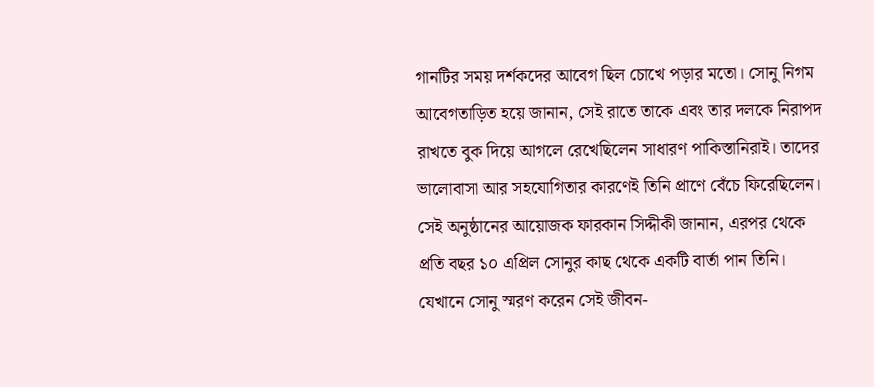গানটির সময় দর্শকদের আবেগ ছিল চোখে পড়ার মতো। সোনু নিগম আবেগতাড়িত হয়ে জানান, সেই রাতে তাকে এবং তার দলকে নিরাপদ রাখতে বুক দিয়ে আগলে রেখেছিলেন সাধারণ পাকিস্তানিরাই। তাদের ভালোবাসা আর সহযোগিতার কারণেই তিনি প্রাণে বেঁচে ফিরেছিলেন। সেই অনুষ্ঠানের আয়োজক ফারকান সিদ্দীকী জানান, এরপর থেকে প্রতি বছর ১০ এপ্রিল সোনুর কাছ থেকে একটি বার্তা পান তিনি। যেখানে সোনু স্মরণ করেন সেই জীবন-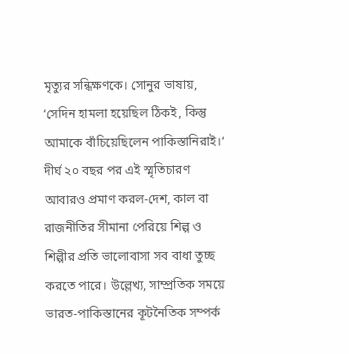মৃত্যুর সন্ধিক্ষণকে। সোনুর ভাষায়, ‘সেদিন হামলা হয়েছিল ঠিকই, কিন্তু আমাকে বাঁচিয়েছিলেন পাকিস্তানিরাই।‘ দীর্ঘ ২০ বছর পর এই স্মৃতিচারণ আবারও প্রমাণ করল-দেশ, কাল বা রাজনীতির সীমানা পেরিয়ে শিল্প ও শিল্পীর প্রতি ভালোবাসা সব বাধা তুচ্ছ করতে পারে। উল্লেখ্য, সাম্প্রতিক সময়ে ভারত-পাকিস্তানের কূটনৈতিক সম্পর্ক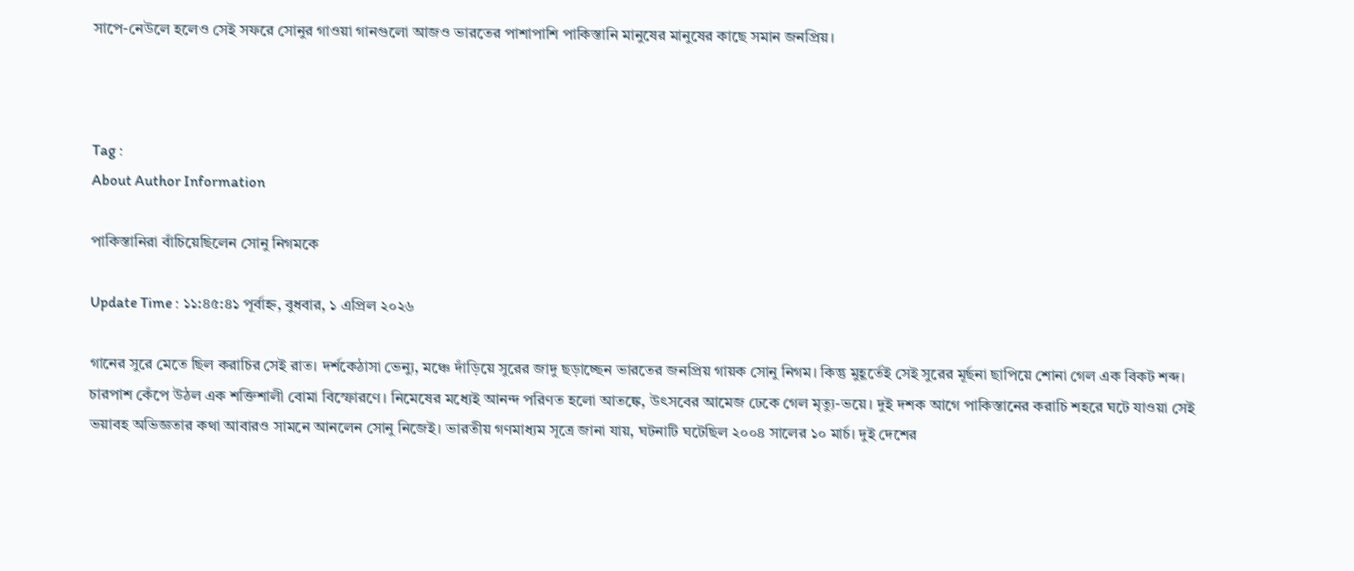সাপে-নেউলে হলেও সেই সফরে সোনুর গাওয়া গানগুলো আজও ভারতের পাশাপাশি পাকিস্তানি মানুষের মানুষের কাছে সমান জনপ্রিয়।



Tag :
About Author Information

পাকিস্তানিরা বাঁচিয়েছিলেন সোনু নিগমকে

Update Time : ১১:৪৫:৪১ পূর্বাহ্ন, বুধবার, ১ এপ্রিল ২০২৬

গানের সুরে মেতে ছিল করাচির সেই রাত। দর্শকেঠাসা ভেন্যু, মঞ্চে দাঁড়িয়ে সুরের জাদু ছড়াচ্ছেন ভারতের জনপ্রিয় গায়ক সোনু নিগম। কিন্তু মুহূর্তেই সেই সুরের মূর্ছনা ছাপিয়ে শোনা গেল এক বিকট শব্দ। চারপাশ কেঁপে উঠল এক শক্তিশালী বোমা বিস্ফোরণে। নিমেষের মধ্যেই আনন্দ পরিণত হলো আতঙ্কে, উৎসবের আমেজ ঢেকে গেল মৃত্যু-ভয়ে। দুই দশক আগে পাকিস্তানের করাচি শহরে ঘটে যাওয়া সেই ভয়াবহ অভিজ্ঞতার কথা আবারও সামনে আনলেন সোনু নিজেই। ভারতীয় গণমাধ্যম সূত্রে জানা যায়, ঘটনাটি ঘটেছিল ২০০৪ সালের ১০ মার্চ। দুই দেশের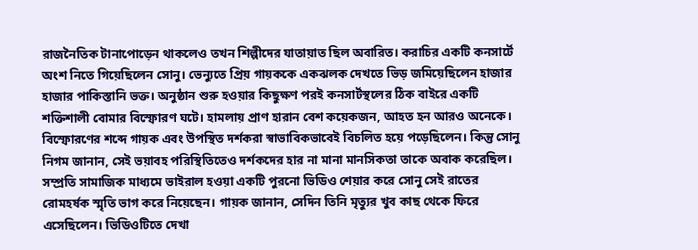রাজনৈতিক টানাপোড়েন থাকলেও তখন শিল্পীদের যাতায়াত ছিল অবারিত। করাচির একটি কনসার্টে অংশ নিতে গিয়েছিলেন সোনু। ভেন্যুতে প্রিয় গায়ককে একঝলক দেখতে ভিড় জমিয়েছিলেন হাজার হাজার পাকিস্তানি ভক্ত। অনুষ্ঠান শুরু হওয়ার কিছুক্ষণ পরই কনসার্টস্থলের ঠিক বাইরে একটি শক্তিশালী বোমার বিস্ফোরণ ঘটে। হামলায় প্রাণ হারান বেশ কয়েকজন, আহত হন আরও অনেকে। বিস্ফোরণের শব্দে গায়ক এবং উপস্থিত দর্শকরা স্বাভাবিকভাবেই বিচলিত হয়ে পড়েছিলেন। কিন্তু সোনু নিগম জানান, সেই ভয়াবহ পরিস্থিতিতেও দর্শকদের হার না মানা মানসিকতা তাকে অবাক করেছিল। সম্প্রতি সামাজিক মাধ্যমে ভাইরাল হওয়া একটি পুরনো ভিডিও শেয়ার করে সোনু সেই রাতের রোমহর্ষক স্মৃতি ভাগ করে নিয়েছেন। গায়ক জানান, সেদিন তিনি মৃত্যুর খুব কাছ থেকে ফিরে এসেছিলেন। ভিডিওটিতে দেখা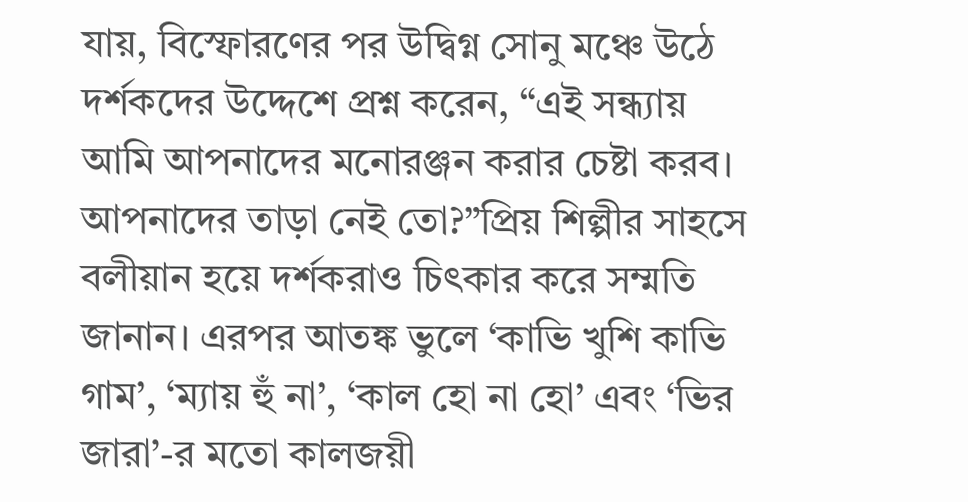যায়, বিস্ফোরণের পর উদ্বিগ্ন সোনু মঞ্চে উঠে দর্শকদের উদ্দেশে প্রশ্ন করেন, “এই সন্ধ্যায় আমি আপনাদের মনোরঞ্জন করার চেষ্টা করব। আপনাদের তাড়া নেই তো?”প্রিয় শিল্পীর সাহসে বলীয়ান হয়ে দর্শকরাও চিৎকার করে সম্মতি জানান। এরপর আতঙ্ক ভুলে ‘কাভি খুশি কাভি গাম’, ‘ম্যায় হুঁ না’, ‘কাল হো না হো’ এবং ‘ভির জারা’-র মতো কালজয়ী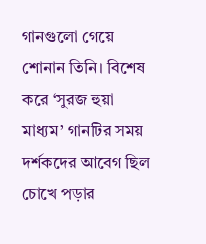গানগুলো গেয়ে শোনান তিনি। বিশেষ করে ‘সুরজ হুয়া মাধ্যম’ গানটির সময় দর্শকদের আবেগ ছিল চোখে পড়ার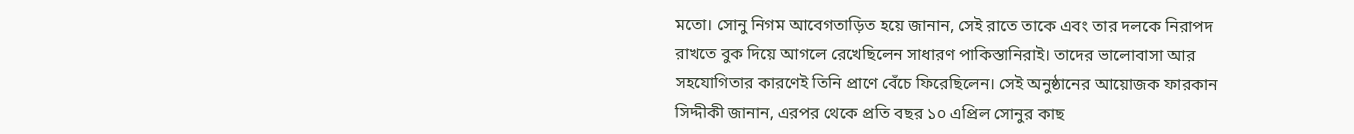মতো। সোনু নিগম আবেগতাড়িত হয়ে জানান, সেই রাতে তাকে এবং তার দলকে নিরাপদ রাখতে বুক দিয়ে আগলে রেখেছিলেন সাধারণ পাকিস্তানিরাই। তাদের ভালোবাসা আর সহযোগিতার কারণেই তিনি প্রাণে বেঁচে ফিরেছিলেন। সেই অনুষ্ঠানের আয়োজক ফারকান সিদ্দীকী জানান, এরপর থেকে প্রতি বছর ১০ এপ্রিল সোনুর কাছ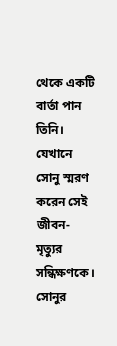থেকে একটি বার্তা পান তিনি। যেখানে সোনু স্মরণ করেন সেই জীবন-মৃত্যুর সন্ধিক্ষণকে। সোনুর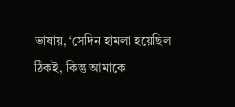ভাষায়, ‘সেদিন হামলা হয়েছিল ঠিকই, কিন্তু আমাকে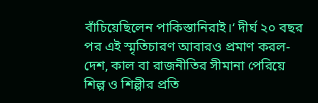বাঁচিয়েছিলেন পাকিস্তানিরাই।‘ দীর্ঘ ২০ বছর পর এই স্মৃতিচারণ আবারও প্রমাণ করল-দেশ, কাল বা রাজনীতির সীমানা পেরিয়ে শিল্প ও শিল্পীর প্রতি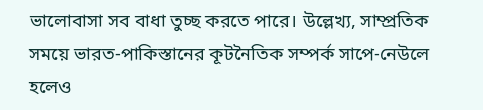ভালোবাসা সব বাধা তুচ্ছ করতে পারে। উল্লেখ্য, সাম্প্রতিক সময়ে ভারত-পাকিস্তানের কূটনৈতিক সম্পর্ক সাপে-নেউলে হলেও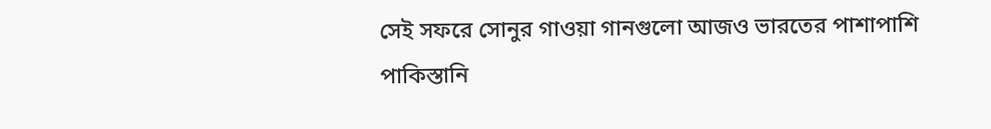সেই সফরে সোনুর গাওয়া গানগুলো আজও ভারতের পাশাপাশি পাকিস্তানি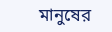মানুষের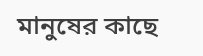মানুষের কাছে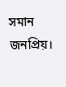সমান জনপ্রিয়।